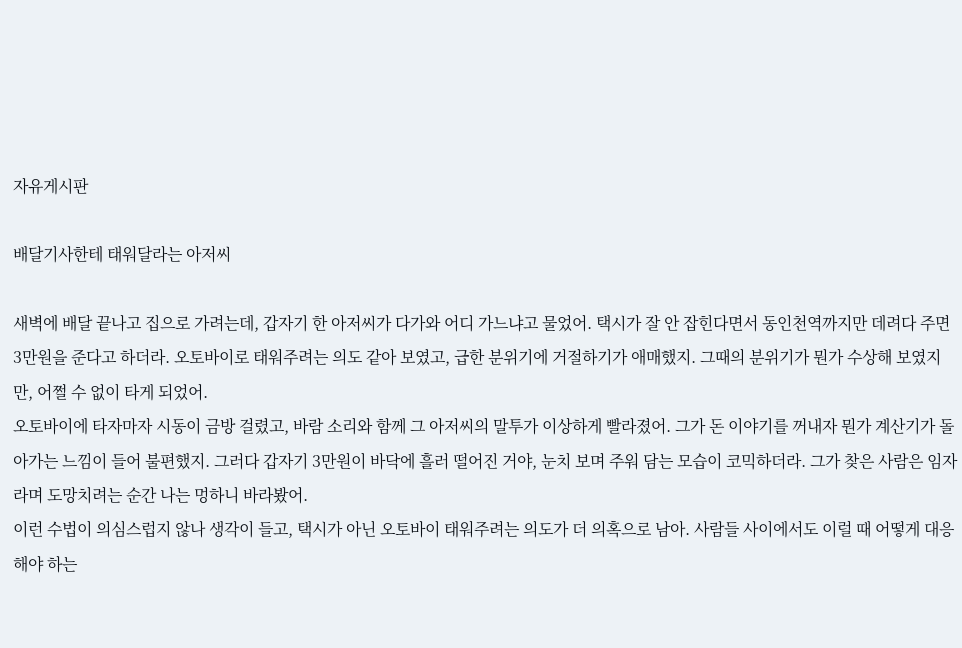자유게시판

배달기사한테 태워달라는 아저씨

새벽에 배달 끝나고 집으로 가려는데, 갑자기 한 아저씨가 다가와 어디 가느냐고 물었어. 택시가 잘 안 잡힌다면서 동인천역까지만 데려다 주면 3만원을 준다고 하더라. 오토바이로 태워주려는 의도 같아 보였고, 급한 분위기에 거절하기가 애매했지. 그때의 분위기가 뭔가 수상해 보였지만, 어쩔 수 없이 타게 되었어.
오토바이에 타자마자 시동이 금방 걸렸고, 바람 소리와 함께 그 아저씨의 말투가 이상하게 빨라졌어. 그가 돈 이야기를 꺼내자 뭔가 계산기가 돌아가는 느낌이 들어 불편했지. 그러다 갑자기 3만원이 바닥에 흘러 떨어진 거야, 눈치 보며 주워 담는 모습이 코믹하더라. 그가 찾은 사람은 임자라며 도망치려는 순간 나는 멍하니 바라봤어.
이런 수법이 의심스럽지 않나 생각이 들고, 택시가 아닌 오토바이 태워주려는 의도가 더 의혹으로 남아. 사람들 사이에서도 이럴 때 어떻게 대응해야 하는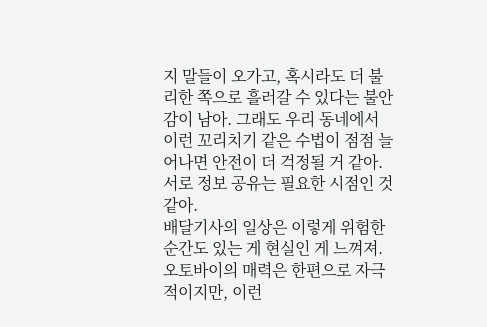지 말들이 오가고, 혹시라도 더 불리한 쪽으로 흘러갈 수 있다는 불안감이 남아. 그래도 우리 동네에서 이런 꼬리치기 같은 수법이 점점 늘어나면 안전이 더 걱정될 거 같아. 서로 정보 공유는 필요한 시점인 것 같아.
배달기사의 일상은 이렇게 위험한 순간도 있는 게 현실인 게 느껴져. 오토바이의 매력은 한편으로 자극적이지만, 이런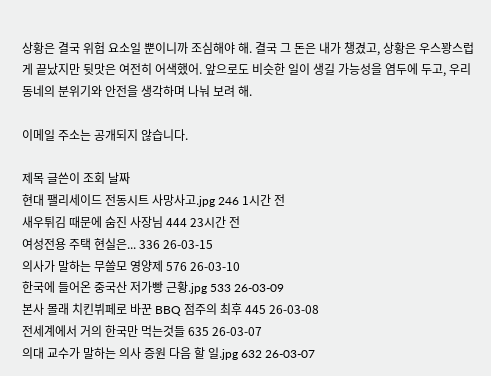상황은 결국 위험 요소일 뿐이니까 조심해야 해. 결국 그 돈은 내가 챙겼고, 상황은 우스꽝스럽게 끝났지만 뒷맛은 여전히 어색했어. 앞으로도 비슷한 일이 생길 가능성을 염두에 두고, 우리 동네의 분위기와 안전을 생각하며 나눠 보려 해.

이메일 주소는 공개되지 않습니다.

제목 글쓴이 조회 날짜
현대 팰리세이드 전동시트 사망사고.jpg 246 1시간 전
새우튀김 때문에 숨진 사장님 444 23시간 전
여성전용 주택 현실은... 336 26-03-15
의사가 말하는 무쓸모 영양제 576 26-03-10
한국에 들어온 중국산 저가빵 근황.jpg 533 26-03-09
본사 몰래 치킨뷔페로 바꾼 BBQ 점주의 최후 445 26-03-08
전세계에서 거의 한국만 먹는것들 635 26-03-07
의대 교수가 말하는 의사 증원 다음 할 일.jpg 632 26-03-07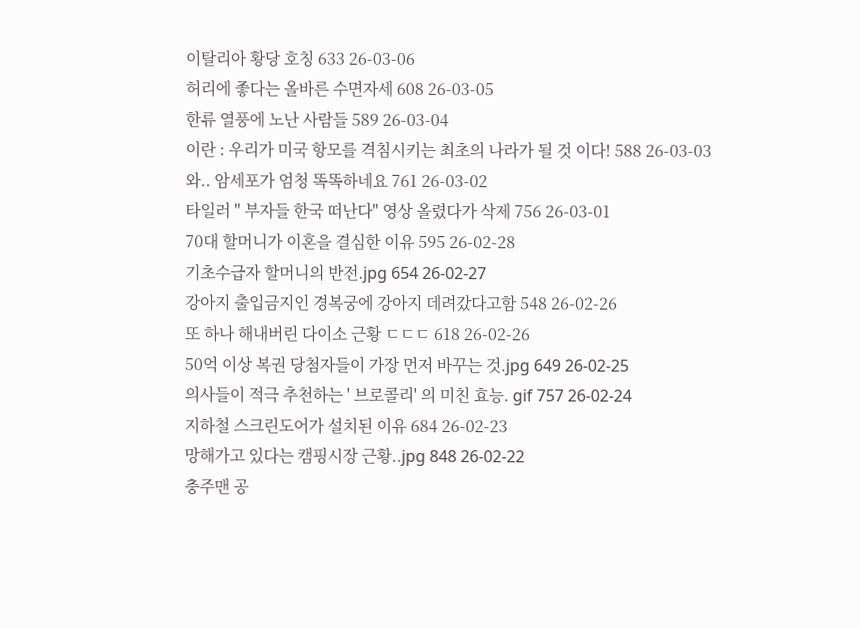이탈리아 황당 호칭 633 26-03-06
허리에 좋다는 올바른 수면자세 608 26-03-05
한류 열풍에 노난 사람들 589 26-03-04
이란 : 우리가 미국 항모를 격침시키는 최초의 나라가 될 것 이다! 588 26-03-03
와.. 암세포가 엄청 똑똑하네요 761 26-03-02
타일러 " 부자들 한국 떠난다" 영상 올렸다가 삭제 756 26-03-01
70대 할머니가 이혼을 결심한 이유 595 26-02-28
기초수급자 할머니의 반전.jpg 654 26-02-27
강아지 출입금지인 경복궁에 강아지 데려갔다고함 548 26-02-26
또 하나 해내버린 다이소 근황 ㄷㄷㄷ 618 26-02-26
50억 이상 복권 당첨자들이 가장 먼저 바꾸는 것.jpg 649 26-02-25
의사들이 적극 추천하는 ' 브로콜리' 의 미친 효능. gif 757 26-02-24
지하철 스크린도어가 설치된 이유 684 26-02-23
망해가고 있다는 캠핑시장 근황..jpg 848 26-02-22
충주맨 공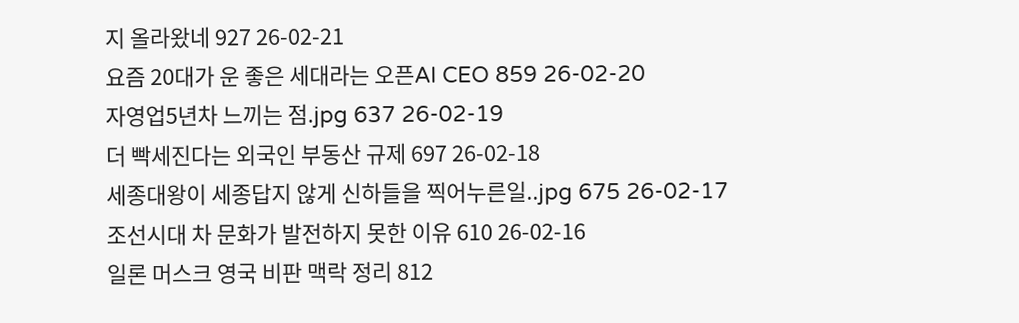지 올라왔네 927 26-02-21
요즘 20대가 운 좋은 세대라는 오픈AI CEO 859 26-02-20
자영업5년차 느끼는 점.jpg 637 26-02-19
더 빡세진다는 외국인 부동산 규제 697 26-02-18
세종대왕이 세종답지 않게 신하들을 찍어누른일..jpg 675 26-02-17
조선시대 차 문화가 발전하지 못한 이유 610 26-02-16
일론 머스크 영국 비판 맥락 정리 812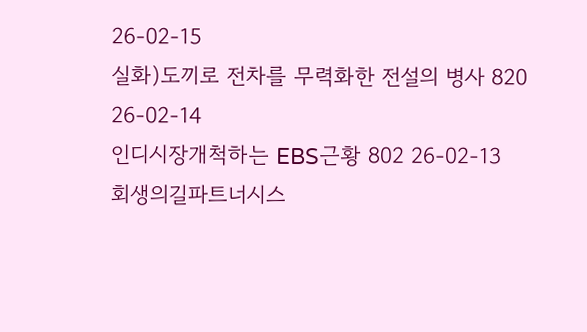26-02-15
실화)도끼로 전차를 무력화한 전설의 병사 820 26-02-14
인디시장개척하는 EBS근황 802 26-02-13
회생의길파트너시스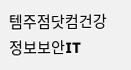템주점닷컴건강정보보안IT